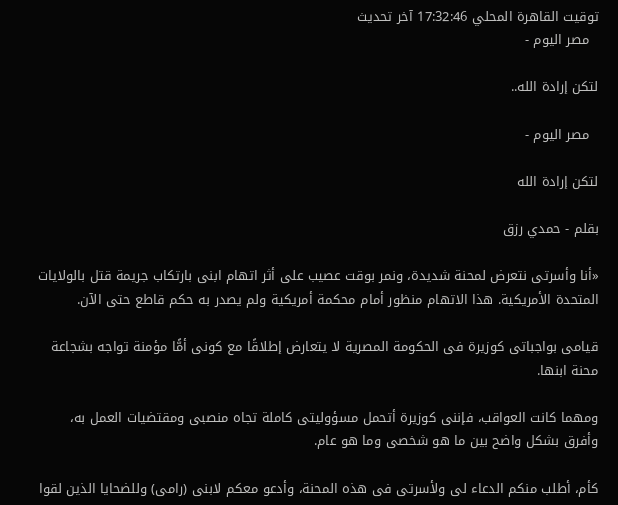توقيت القاهرة المحلي 17:32:46 آخر تحديث
  مصر اليوم -

لتكن إرادة الله..

  مصر اليوم -

لتكن إرادة الله

بقلم - حمدي رزق

«أنا وأسرتى نتعرض لمحنة شديدة، ونمر بوقت عصيب على أثر اتهام ابنى بارتكاب جريمة قتل بالولايات المتحدة الأمريكية. هذا الاتهام منظور أمام محكمة أمريكية ولم يصدر به حكم قاطع حتى الآن.

قيامى بواجباتى كوزيرة فى الحكومة المصرية لا يتعارض إطلاقًا مع كونى أمًّا مؤمنة تواجه بشجاعة محنة ابنها.

ومهما كانت العواقب، فإننى كوزيرة أتحمل مسؤوليتى كاملة تجاه منصبى ومقتضيات العمل به، وأفرق بشكل واضح بين ما هو شخصى وما هو عام.

كأم، أطلب منكم الدعاء لى ولأسرتى فى هذه المحنة، وأدعو معكم لابنى (رامى) وللضحايا الذين لقوا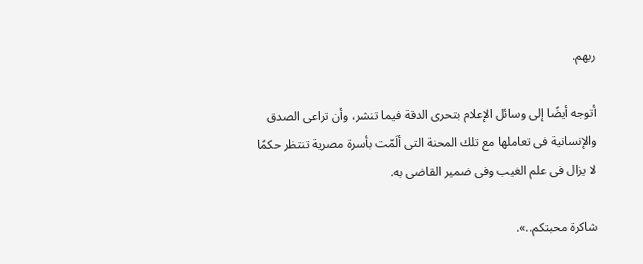ربهم.

أتوجه أيضًا إلى وسائل الإعلام بتحرى الدقة فيما تنشر، وأن تراعى الصدق والإنسانية فى تعاملها مع تلك المحنة التى ألَمّت بأسرة مصرية تنتظر حكمًا لا يزال فى علم الغيب وفى ضمير القاضى به.

شاكرة محبتكم..».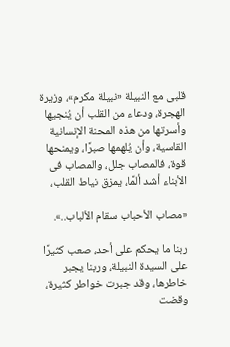قلبى مع النبيلة «نبيلة مكرم»، وزيرة الهجرة، ودعاء من القلب أن يُنجيها وأسرتها من هذه المحنة الإنسانية القاسية، وأن يُلهمها صبرًا، ويمنحها قوة، فالمصاب جلل، والمصاب فى الأبناء أشد ألمًا، يمزق نياط القلب،

«مصاب الأحباب سقام الألباب..».

ربنا ما يحكم على أحد، صعب كثيرًا على السيدة النبيلة، وربنا يجبر خاطرها، وقد جبرت خواطر كثيرة، وقضت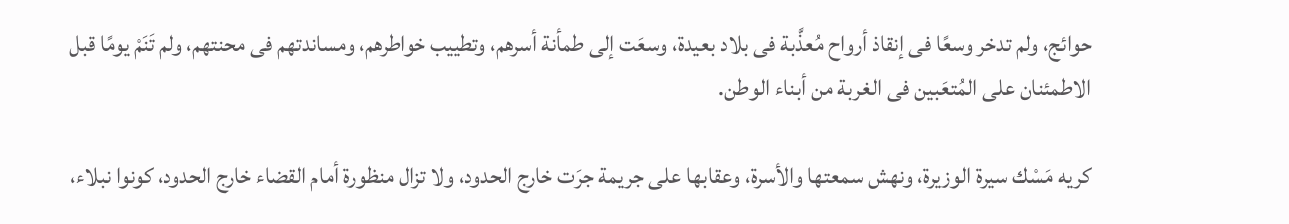حوائج، ولم تدخر وسعًا فى إنقاذ أرواح مُعذَّبة فى بلاد بعيدة، وسعَت إلى طمأنة أسرهم، وتطييب خواطرهم، ومساندتهم فى محنتهم، ولم تَنَمْ يومًا قبل الاطمئنان على المُتعَبين فى الغربة من أبناء الوطن.

كريه مَسْك سيرة الوزيرة، ونهش سمعتها والأسرة، وعقابها على جريمة جرَت خارج الحدود، ولا تزال منظورة أمام القضاء خارج الحدود، كونوا نبلاء،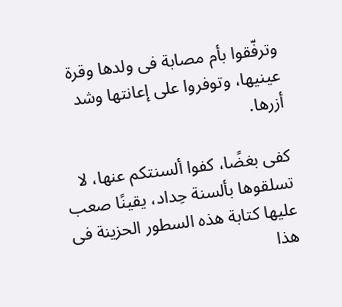وترفّقوا بأم مصابة فى ولدها وقرة عينيها، وتوفروا على إعانتها وشد أزرها.

كفى بغضًا، كفوا ألسنتكم عنها، لا تسلقوها بألسنة حِداد، يقينًا صعب عليها كتابة هذه السطور الحزينة فى هذا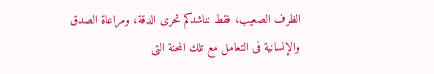الظرف الصعيب، فقط نناشدكم تحرى الدقة، ومراعاة الصدق والإنسانية فى التعامل مع تلك المحنة التى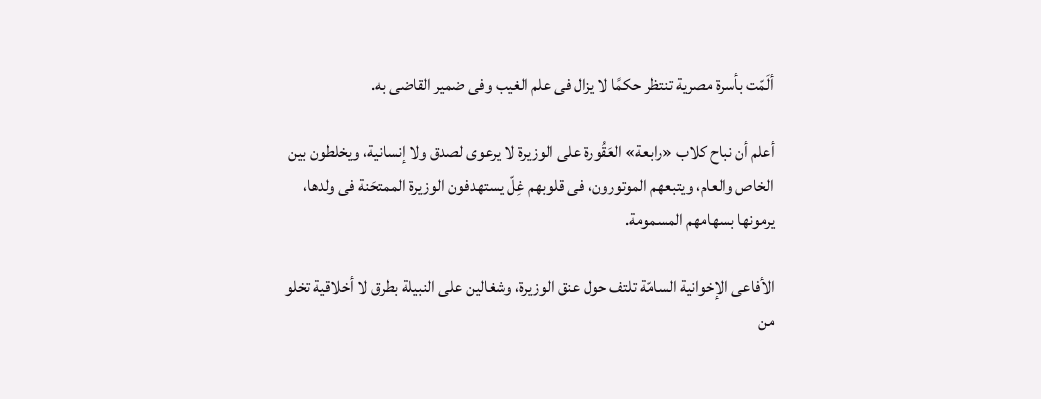ألَمّت بأسرة مصرية تنتظر حكمًا لا يزال فى علم الغيب وفى ضمير القاضى به.

أعلم أن نباح كلاب «رابعة» العَقُورة على الوزيرة لا يرعوى لصدق ولا إنسانية، ويخلطون بين الخاص والعام، ويتبعهم الموتورون، فى قلوبهم غِلّ يستهدفون الوزيرة الممتحَنة فى ولدها، يرمونها بسهامهم المسمومة.

الأفاعى الإخوانية السامّة تلتف حول عنق الوزيرة، وشغالين على النبيلة بطرق لا أخلاقية تخلو من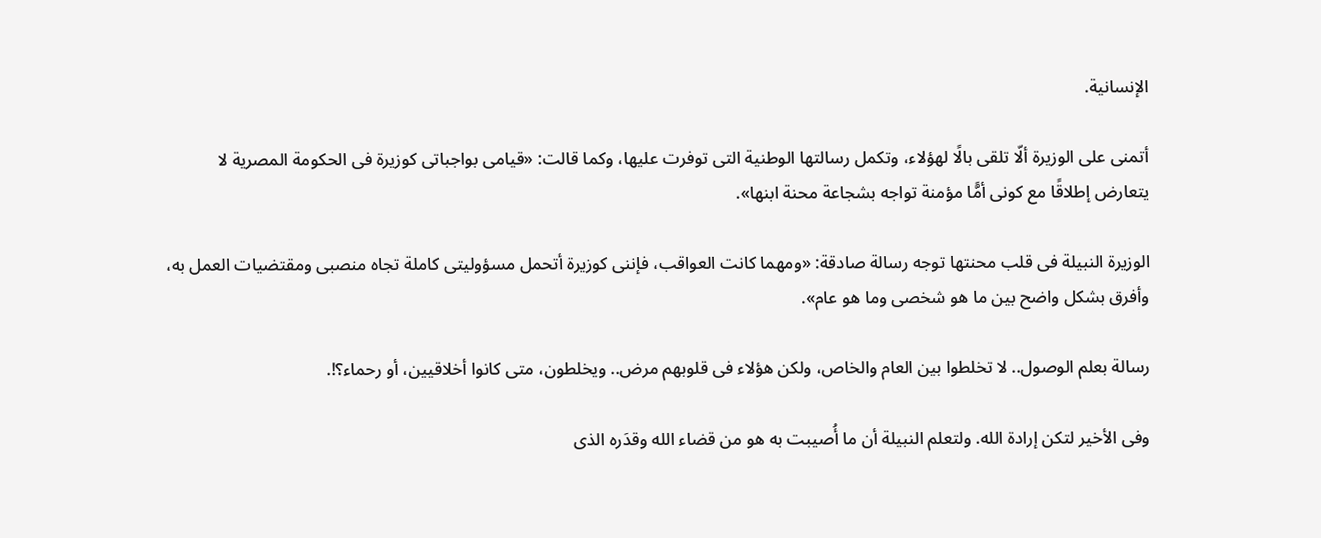الإنسانية.

أتمنى على الوزيرة ألّا تلقى بالًا لهؤلاء، وتكمل رسالتها الوطنية التى توفرت عليها، وكما قالت: «قيامى بواجباتى كوزيرة فى الحكومة المصرية لا يتعارض إطلاقًا مع كونى أمًّا مؤمنة تواجه بشجاعة محنة ابنها».

الوزيرة النبيلة فى قلب محنتها توجه رسالة صادقة: «ومهما كانت العواقب، فإننى كوزيرة أتحمل مسؤوليتى كاملة تجاه منصبى ومقتضيات العمل به، وأفرق بشكل واضح بين ما هو شخصى وما هو عام».

رسالة بعلم الوصول.. لا تخلطوا بين العام والخاص، ولكن هؤلاء فى قلوبهم مرض.. ويخلطون، متى كانوا أخلاقيين، أو رحماء؟!.

وفى الأخير لتكن إرادة الله. ولتعلم النبيلة أن ما أُصيبت به هو من قضاء الله وقدَره الذى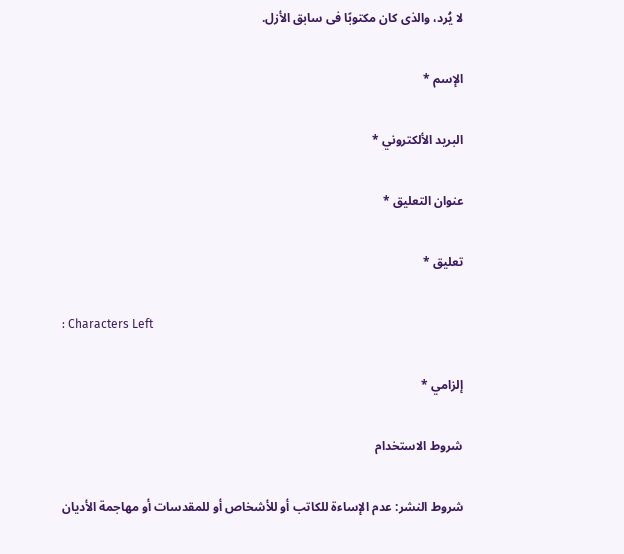لا يُرد، والذى كان مكتوبًا فى سابق الأزل.

الإسم *

البريد الألكتروني *

عنوان التعليق *

تعليق *

: Characters Left

إلزامي *

شروط الاستخدام

شروط النشر: عدم الإساءة للكاتب أو للأشخاص أو للمقدسات أو مهاجمة الأديان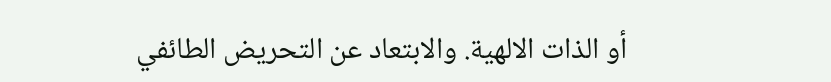أو الذات الالهية. والابتعاد عن التحريض الطائفي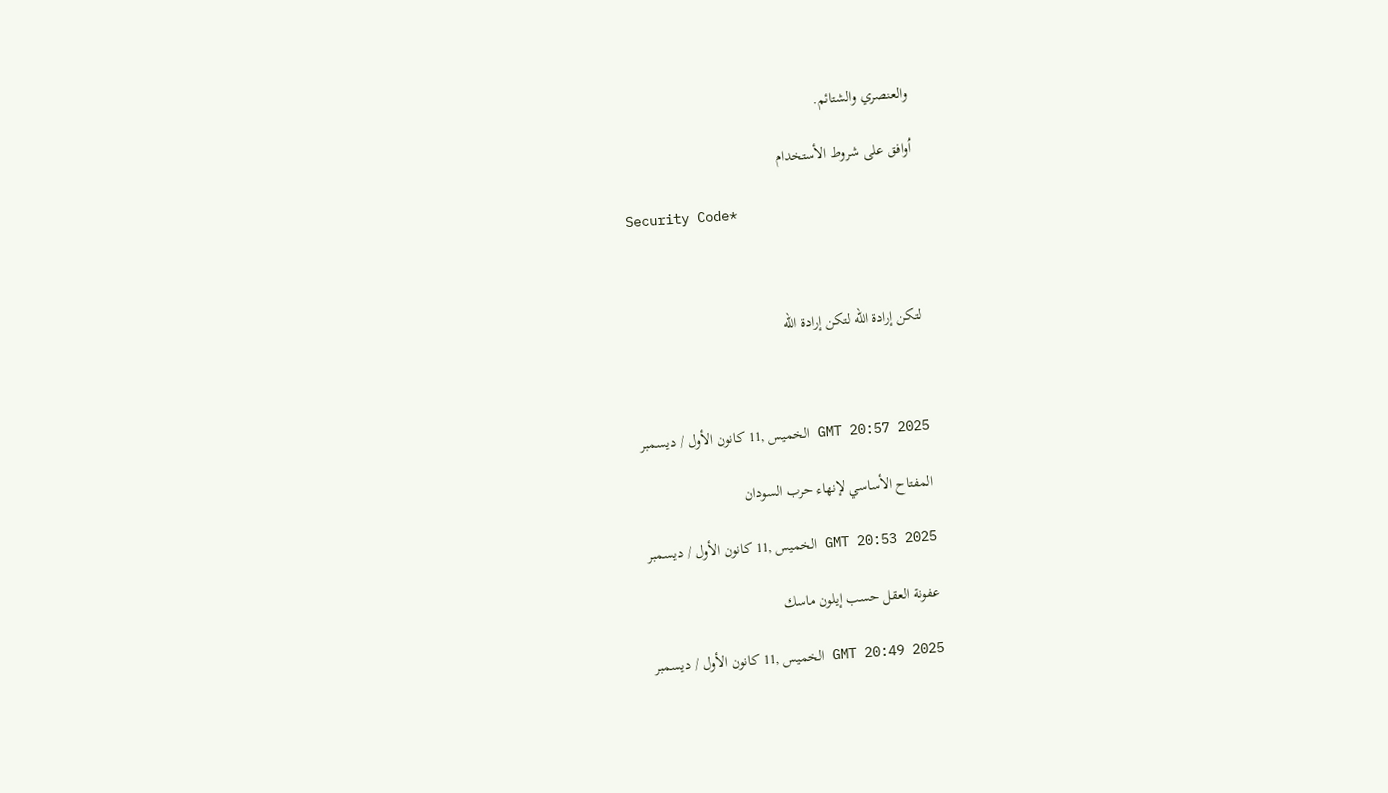والعنصري والشتائم.

اُوافق على شروط الأستخدام

Security Code*



لتكن إرادة الله لتكن إرادة الله



GMT 20:57 2025 الخميس ,11 كانون الأول / ديسمبر

المفتاح الأساسي لإنهاء حرب السودان

GMT 20:53 2025 الخميس ,11 كانون الأول / ديسمبر

عفونة العقل حسب إيلون ماسك

GMT 20:49 2025 الخميس ,11 كانون الأول / ديسمبر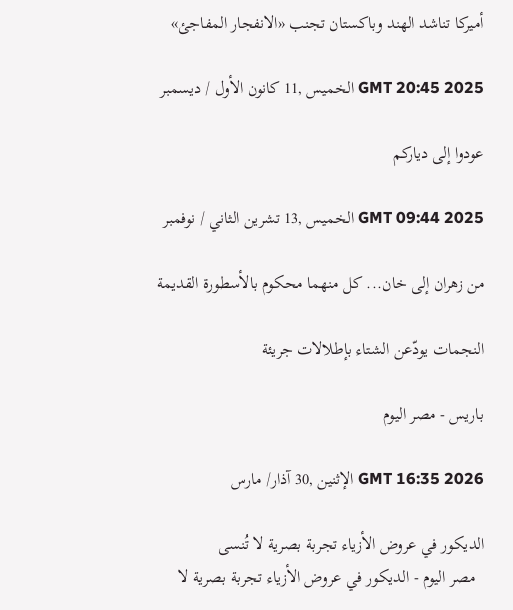أميركا تناشد الهند وباكستان تجنب «الانفجار المفاجئ»

GMT 20:45 2025 الخميس ,11 كانون الأول / ديسمبر

عودوا إلى دياركم

GMT 09:44 2025 الخميس ,13 تشرين الثاني / نوفمبر

من زهران إلى خان... كل منهما محكوم بالأسطورة القديمة

النجمات يودّعن الشتاء بإطلالات جريئة

باريس - مصر اليوم

GMT 16:35 2026 الإثنين ,30 آذار/ مارس

الديكور في عروض الأزياء تجربة بصرية لا تُنسى
  مصر اليوم - الديكور في عروض الأزياء تجربة بصرية لا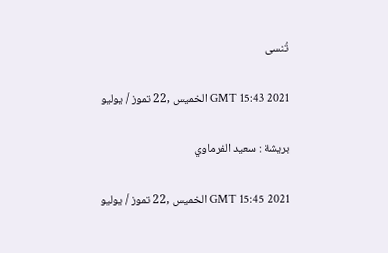تُنسى

GMT 15:43 2021 الخميس ,22 تموز / يوليو

بريشة : سعيد الفرماوي

GMT 15:45 2021 الخميس ,22 تموز / يوليو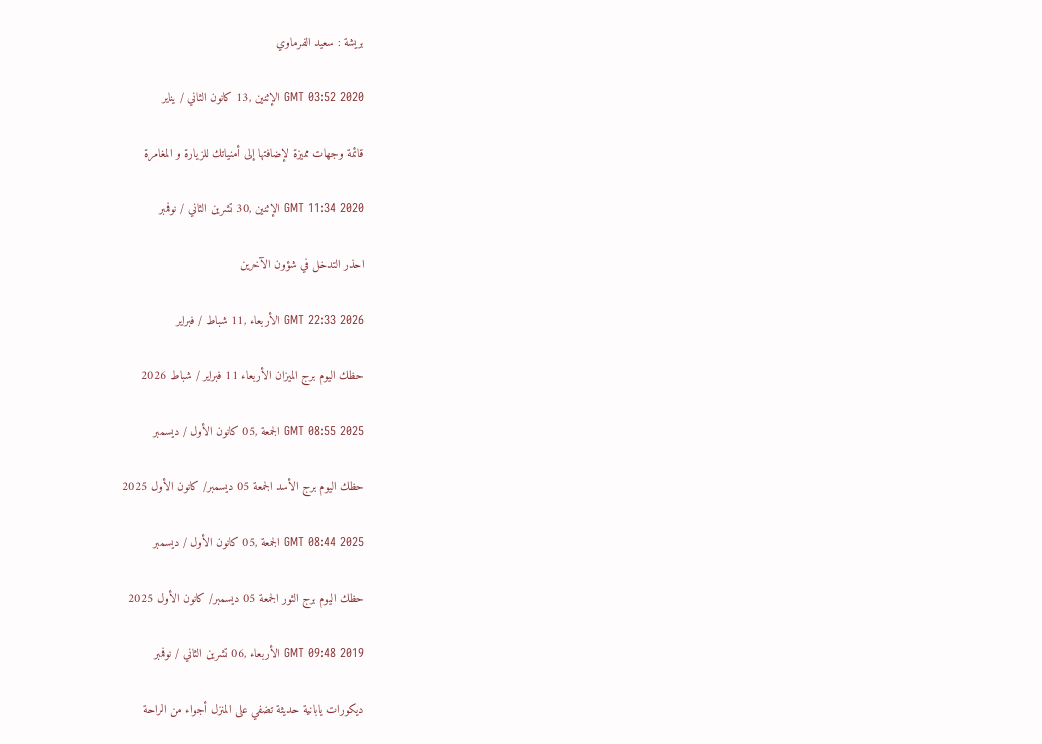بريشة : سعيد الفرماوي

GMT 03:52 2020 الإثنين ,13 كانون الثاني / يناير

قائمة وجهات مميزة لإضافتها إلى أمنياتك للزيارة و المغامرة

GMT 11:34 2020 الإثنين ,30 تشرين الثاني / نوفمبر

احذر التدخل في شؤون الآخرين

GMT 22:33 2026 الأربعاء ,11 شباط / فبراير

حظك اليوم برج الميزان الأربعاء 11 فبراير / شباط 2026

GMT 08:55 2025 الجمعة ,05 كانون الأول / ديسمبر

حظك اليوم برج الأسد الجمعة 05 ديسمبر/ كانون الأول 2025

GMT 08:44 2025 الجمعة ,05 كانون الأول / ديسمبر

حظك اليوم برج الثور الجمعة 05 ديسمبر/ كانون الأول 2025

GMT 09:48 2019 الأربعاء ,06 تشرين الثاني / نوفمبر

ديكورات يابانية حديثة تضفي على المنزل أجواء من الراحة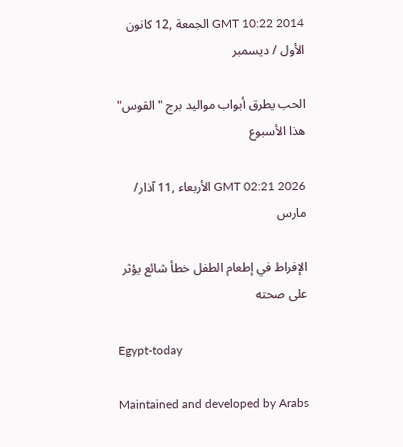GMT 10:22 2014 الجمعة ,12 كانون الأول / ديسمبر

الحب يطرق أبواب مواليد برج "القوس" هذا الأسبوع

GMT 02:21 2026 الأربعاء ,11 آذار/ مارس

الإفراط في إطعام الطفل خطأ شائع يؤثر على صحته

Egypt-today

Maintained and developed by Arabs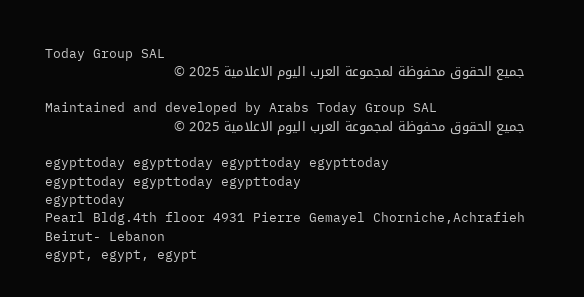Today Group SAL
جميع الحقوق محفوظة لمجموعة العرب اليوم الاعلامية 2025 ©

Maintained and developed by Arabs Today Group SAL
جميع الحقوق محفوظة لمجموعة العرب اليوم الاعلامية 2025 ©

egypttoday egypttoday egypttoday egypttoday
egypttoday egypttoday egypttoday
egypttoday
Pearl Bldg.4th floor 4931 Pierre Gemayel Chorniche,Achrafieh Beirut- Lebanon
egypt, egypt, egypt